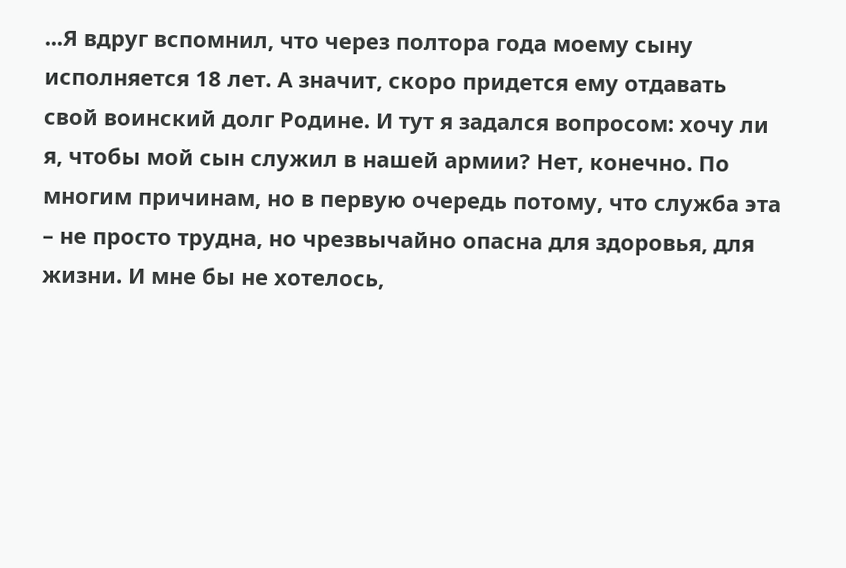...Я вдруг вспомнил, что через полтора года моему сыну исполняется 18 лет. А значит, скоро придется ему отдавать свой воинский долг Родине. И тут я задался вопросом: хочу ли я, чтобы мой сын служил в нашей армии? Нет, конечно. По многим причинам, но в первую очередь потому, что служба эта – не просто трудна, но чрезвычайно опасна для здоровья, для жизни. И мне бы не хотелось,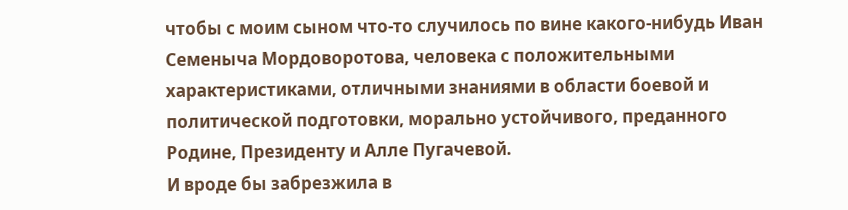чтобы с моим сыном что-то случилось по вине какого-нибудь Иван Семеныча Мордоворотова, человека с положительными характеристиками, отличными знаниями в области боевой и политической подготовки, морально устойчивого, преданного Родине, Президенту и Алле Пугачевой.
И вроде бы забрезжила в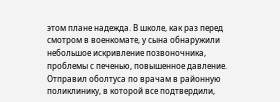этом плане надежда. В школе, как раз перед смотром в военкомате, у сына обнаружили небольшое искривление позвоночника, проблемы с печенью, повышенное давление. Отправил оболтуса по врачам в районную поликлинику, в которой все подтвердили,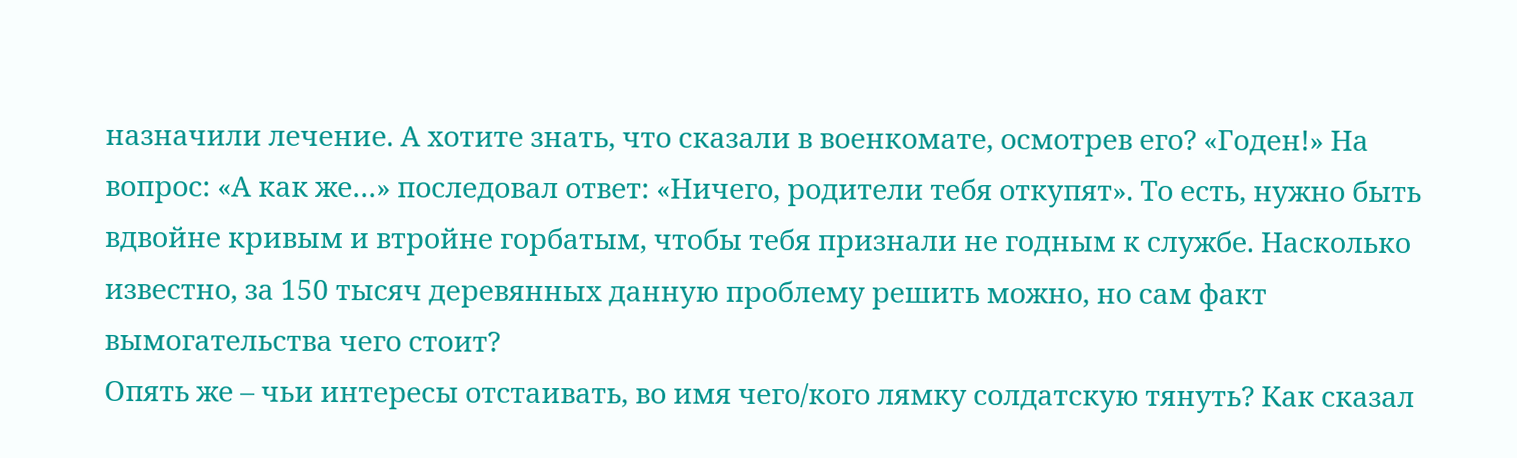назначили лечение. А хотите знать, что сказали в военкомате, осмотрев его? «Годен!» На вопрос: «А как же…» последовал ответ: «Ничего, родители тебя откупят». То есть, нужно быть вдвойне кривым и втройне горбатым, чтобы тебя признали не годным к службе. Насколько известно, за 150 тысяч деревянных данную проблему решить можно, но сам факт вымогательства чего стоит?
Опять же – чьи интересы отстаивать, во имя чего/кого лямку солдатскую тянуть? Как сказал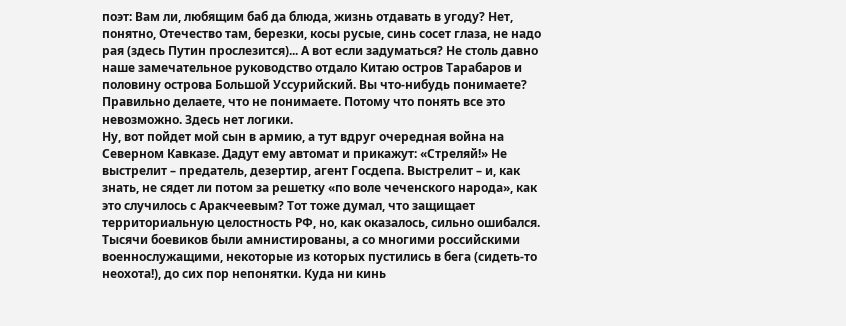поэт: Вам ли, любящим баб да блюда, жизнь отдавать в угоду? Нет, понятно, Отечество там, березки, косы русые, синь сосет глаза, не надо рая (здесь Путин прослезится)... А вот если задуматься? Не столь давно наше замечательное руководство отдало Китаю остров Тарабаров и половину острова Большой Уссурийский. Вы что-нибудь понимаете? Правильно делаете, что не понимаете. Потому что понять все это невозможно. Здесь нет логики.
Ну, вот пойдет мой сын в армию, а тут вдруг очередная война на Северном Кавказе. Дадут ему автомат и прикажут: «Стреляй!» Не выстрелит – предатель, дезертир, агент Госдепа. Выстрелит – и, как знать, не сядет ли потом за решетку «по воле чеченского народа», как это случилось с Аракчеевым? Тот тоже думал, что защищает территориальную целостность РФ, но, как оказалось, сильно ошибался. Тысячи боевиков были амнистированы, а со многими российскими военнослужащими, некоторые из которых пустились в бега (сидеть-то неохота!), до сих пор непонятки. Куда ни кинь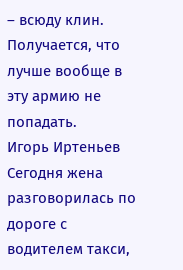– всюду клин. Получается, что лучше вообще в эту армию не попадать.
Игорь Иртеньев
Сегодня жена разговорилась по дороге с водителем такси,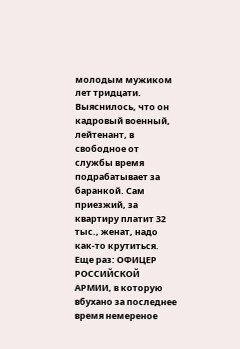молодым мужиком лет тридцати. Выяснилось, что он кадровый военный, лейтенант, в свободное от службы время подрабатывает за баранкой. Сам приезжий, за квартиру платит 32 тыс., женат, надо как-то крутиться. Еще раз: ОФИЦЕР РОССИЙСКОЙ АРМИИ, в которую вбухано за последнее время немереное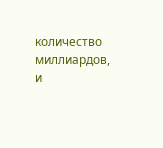количество миллиардов, и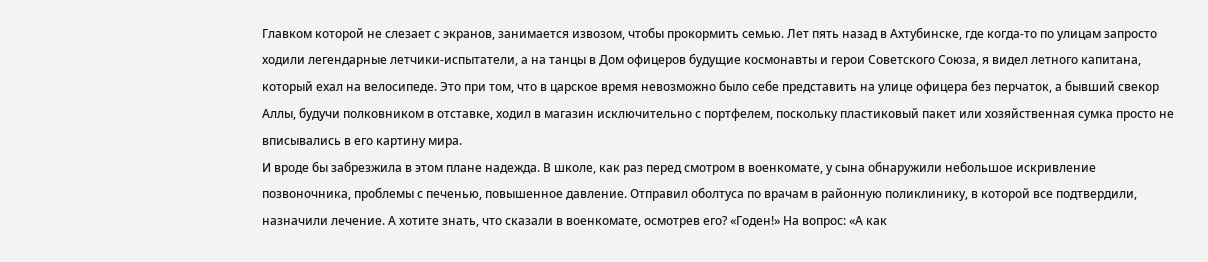Главком которой не слезает с экранов, занимается извозом, чтобы прокормить семью. Лет пять назад в Ахтубинске, где когда-то по улицам запросто ходили легендарные летчики-испытатели, а на танцы в Дом офицеров будущие космонавты и герои Советского Союза, я видел летного капитана, который ехал на велосипеде. Это при том, что в царское время невозможно было себе представить на улице офицера без перчаток, а бывший свекор Аллы, будучи полковником в отставке, ходил в магазин исключительно с портфелем, поскольку пластиковый пакет или хозяйственная сумка просто не вписывались в его картину мира.
И вроде бы забрезжила в этом плане надежда. В школе, как раз перед смотром в военкомате, у сына обнаружили небольшое искривление позвоночника, проблемы с печенью, повышенное давление. Отправил оболтуса по врачам в районную поликлинику, в которой все подтвердили, назначили лечение. А хотите знать, что сказали в военкомате, осмотрев его? «Годен!» На вопрос: «А как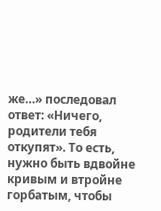же…» последовал ответ: «Ничего, родители тебя откупят». То есть, нужно быть вдвойне кривым и втройне горбатым, чтобы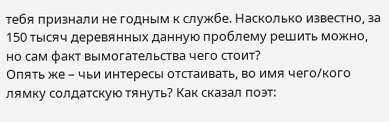тебя признали не годным к службе. Насколько известно, за 150 тысяч деревянных данную проблему решить можно, но сам факт вымогательства чего стоит?
Опять же – чьи интересы отстаивать, во имя чего/кого лямку солдатскую тянуть? Как сказал поэт: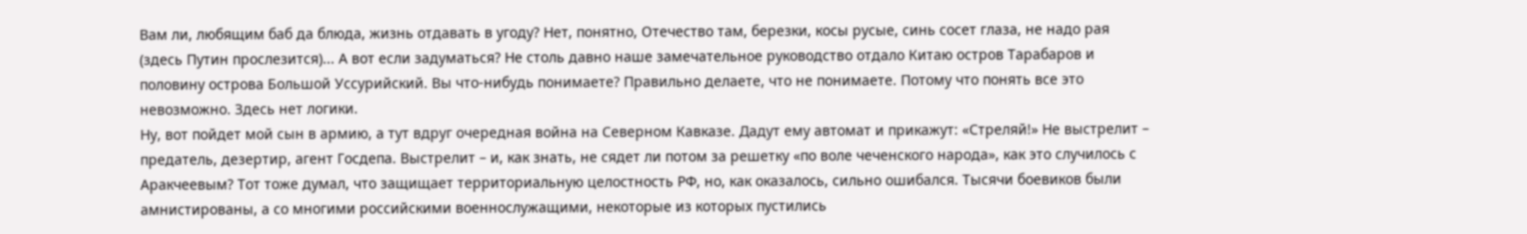Вам ли, любящим баб да блюда, жизнь отдавать в угоду? Нет, понятно, Отечество там, березки, косы русые, синь сосет глаза, не надо рая (здесь Путин прослезится)... А вот если задуматься? Не столь давно наше замечательное руководство отдало Китаю остров Тарабаров и половину острова Большой Уссурийский. Вы что-нибудь понимаете? Правильно делаете, что не понимаете. Потому что понять все это невозможно. Здесь нет логики.
Ну, вот пойдет мой сын в армию, а тут вдруг очередная война на Северном Кавказе. Дадут ему автомат и прикажут: «Стреляй!» Не выстрелит – предатель, дезертир, агент Госдепа. Выстрелит – и, как знать, не сядет ли потом за решетку «по воле чеченского народа», как это случилось с Аракчеевым? Тот тоже думал, что защищает территориальную целостность РФ, но, как оказалось, сильно ошибался. Тысячи боевиков были амнистированы, а со многими российскими военнослужащими, некоторые из которых пустились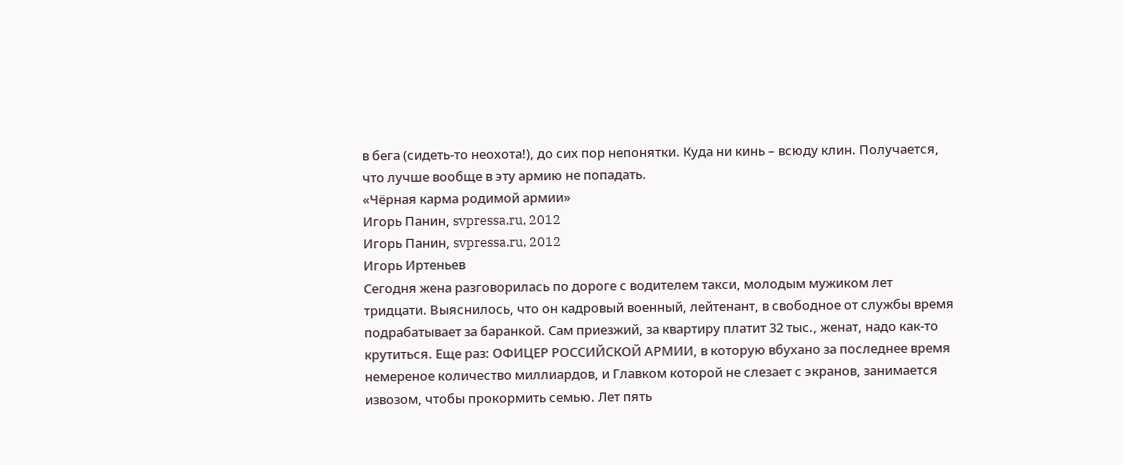в бега (сидеть-то неохота!), до сих пор непонятки. Куда ни кинь – всюду клин. Получается, что лучше вообще в эту армию не попадать.
«Чёрная карма родимой армии»
Игорь Панин, svpressa.ru, 2012
Игорь Панин, svpressa.ru, 2012
Игорь Иртеньев
Сегодня жена разговорилась по дороге с водителем такси, молодым мужиком лет тридцати. Выяснилось, что он кадровый военный, лейтенант, в свободное от службы время подрабатывает за баранкой. Сам приезжий, за квартиру платит 32 тыс., женат, надо как-то крутиться. Еще раз: ОФИЦЕР РОССИЙСКОЙ АРМИИ, в которую вбухано за последнее время немереное количество миллиардов, и Главком которой не слезает с экранов, занимается извозом, чтобы прокормить семью. Лет пять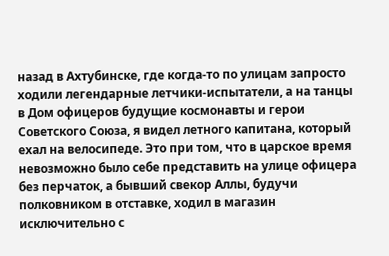назад в Ахтубинске, где когда-то по улицам запросто ходили легендарные летчики-испытатели, а на танцы в Дом офицеров будущие космонавты и герои Советского Союза, я видел летного капитана, который ехал на велосипеде. Это при том, что в царское время невозможно было себе представить на улице офицера без перчаток, а бывший свекор Аллы, будучи полковником в отставке, ходил в магазин исключительно с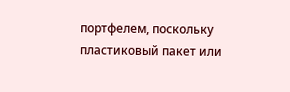портфелем, поскольку пластиковый пакет или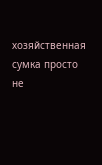хозяйственная сумка просто не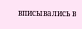вписывались в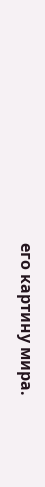его картину мира.